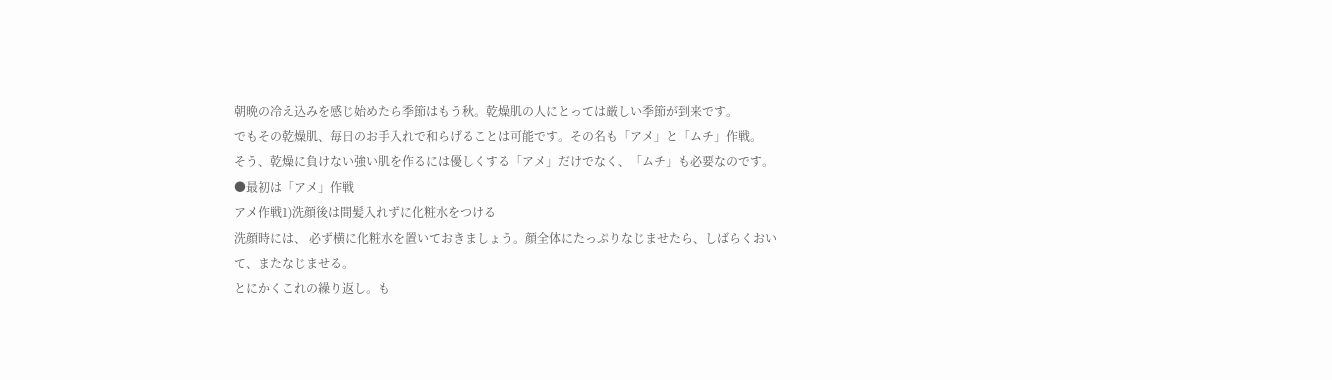朝晩の冷え込みを感じ始めたら季節はもう秋。乾燥肌の人にとっては厳しい季節が到来です。
でもその乾燥肌、毎日のお手入れで和らげることは可能です。その名も「アメ」と「ムチ」作戦。
そう、乾燥に負けない強い肌を作るには優しくする「アメ」だけでなく、「ムチ」も必要なのです。
●最初は「アメ」作戦
アメ作戦1)洗顔後は間髪入れずに化粧水をつける
洗顔時には、 必ず横に化粧水を置いておきましょう。顔全体にたっぷりなじませたら、しばらくおいて、またなじませる。
とにかくこれの繰り返し。も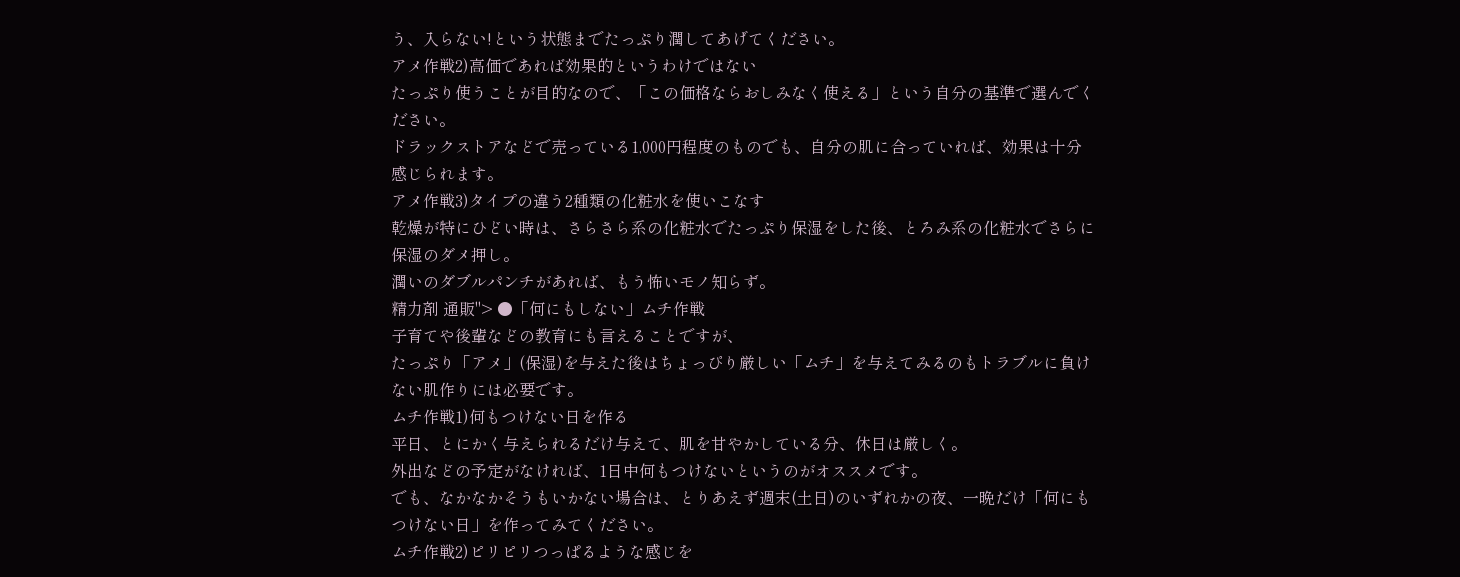う、入らない!という状態までたっぷり潤してあげてください。
アメ作戦2)高価であれば効果的というわけではない
たっぷり使うことが目的なので、「この価格ならおしみなく使える」という自分の基準で選んでください。
ドラックストアなどで売っている1,000円程度のものでも、自分の肌に合っていれば、効果は十分感じられます。
アメ作戦3)タイプの違う2種類の化粧水を使いこなす
乾燥が特にひどい時は、さらさら系の化粧水でたっぷり保湿をした後、とろみ系の化粧水でさらに保湿のダメ押し。
潤いのダブルパンチがあれば、もう怖いモノ知らず。
精力剤 通販"> ●「何にもしない」ムチ作戦
子育てや後輩などの教育にも言えることですが、
たっぷり「アメ」(保湿)を与えた後はちょっぴり厳しい「ムチ」を与えてみるのもトラブルに負けない肌作りには必要です。
ムチ作戦1)何もつけない日を作る
平日、とにかく与えられるだけ与えて、肌を甘やかしている分、休日は厳しく。
外出などの予定がなければ、1日中何もつけないというのがオススメです。
でも、なかなかそうもいかない場合は、とりあえず週末(土日)のいずれかの夜、一晩だけ「何にもつけない日」を作ってみてください。
ムチ作戦2)ピリピリつっぱるような感じを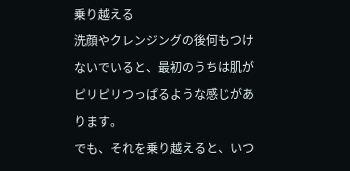乗り越える
洗顔やクレンジングの後何もつけないでいると、最初のうちは肌がピリピリつっぱるような感じがあります。
でも、それを乗り越えると、いつ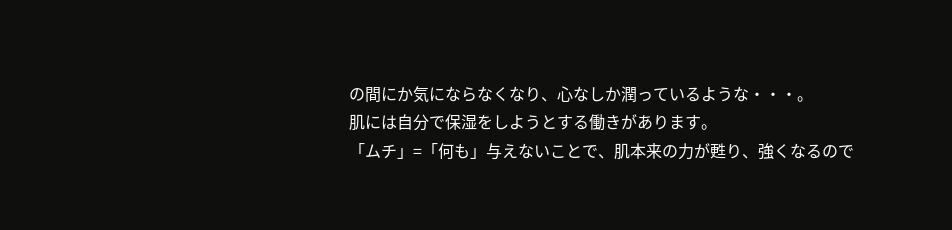の間にか気にならなくなり、心なしか潤っているような・・・。
肌には自分で保湿をしようとする働きがあります。
「ムチ」=「何も」与えないことで、肌本来の力が甦り、強くなるので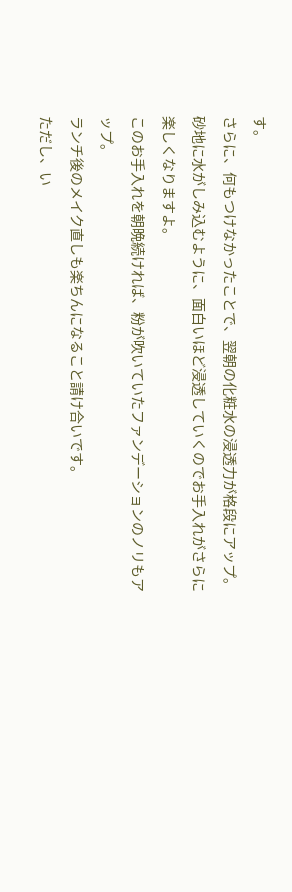す。
さらに、何もつけなかったことで、翌朝の化粧水の浸透力が格段にアップ。
砂地に水がしみ込むように、面白いほど浸透していくのでお手入れがさらに楽しくなりますよ。
このお手入れを朝晩続ければ、粉が吹いていたファンデーションのノリもアップ。
ランチ後のメイク直しも楽ちんになること請け合いです。
ただし、い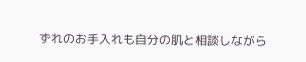ずれのお手入れも自分の肌と相談しながら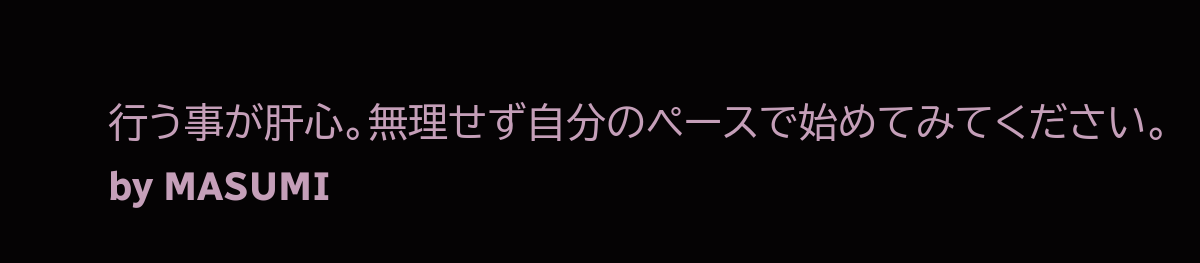行う事が肝心。無理せず自分のペースで始めてみてください。
by MASUMI